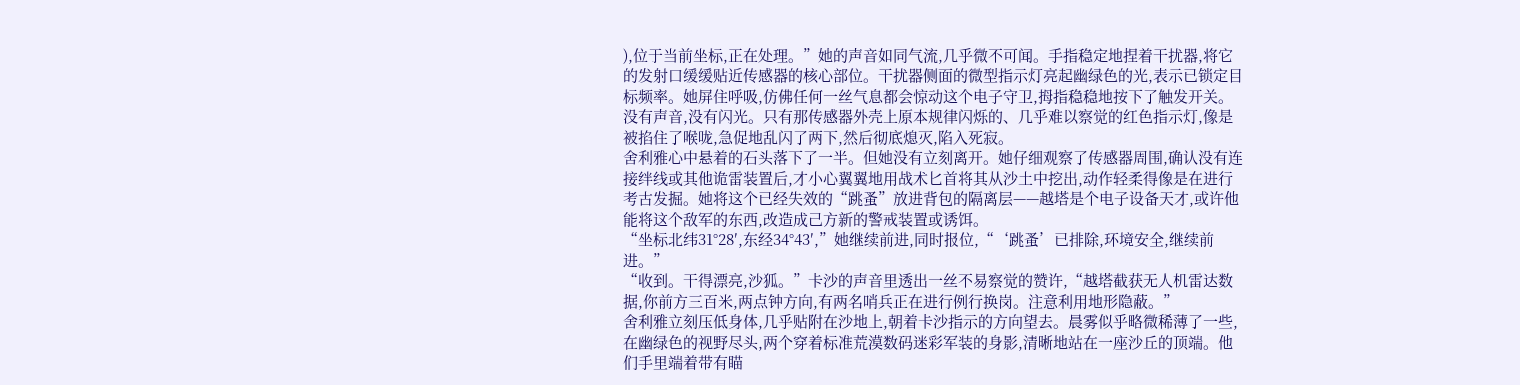),位于当前坐标,正在处理。”她的声音如同气流,几乎微不可闻。手指稳定地捏着干扰器,将它的发射口缓缓贴近传感器的核心部位。干扰器侧面的微型指示灯亮起幽绿色的光,表示已锁定目标频率。她屏住呼吸,仿佛任何一丝气息都会惊动这个电子守卫,拇指稳稳地按下了触发开关。
没有声音,没有闪光。只有那传感器外壳上原本规律闪烁的、几乎难以察觉的红色指示灯,像是被掐住了喉咙,急促地乱闪了两下,然后彻底熄灭,陷入死寂。
舍利雅心中悬着的石头落下了一半。但她没有立刻离开。她仔细观察了传感器周围,确认没有连接绊线或其他诡雷装置后,才小心翼翼地用战术匕首将其从沙土中挖出,动作轻柔得像是在进行考古发掘。她将这个已经失效的“跳蚤”放进背包的隔离层——越塔是个电子设备天才,或许他能将这个敌军的东西,改造成己方新的警戒装置或诱饵。
“坐标北纬31°28′,东经34°43′,”她继续前进,同时报位,“‘跳蚤’已排除,环境安全,继续前进。”
“收到。干得漂亮,沙狐。”卡沙的声音里透出一丝不易察觉的赞许,“越塔截获无人机雷达数据,你前方三百米,两点钟方向,有两名哨兵正在进行例行换岗。注意利用地形隐蔽。”
舍利雅立刻压低身体,几乎贴附在沙地上,朝着卡沙指示的方向望去。晨雾似乎略微稀薄了一些,在幽绿色的视野尽头,两个穿着标准荒漠数码迷彩军装的身影,清晰地站在一座沙丘的顶端。他们手里端着带有瞄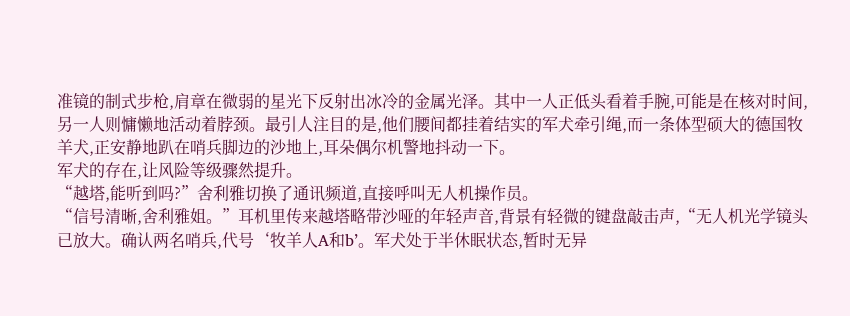准镜的制式步枪,肩章在微弱的星光下反射出冰冷的金属光泽。其中一人正低头看着手腕,可能是在核对时间,另一人则慵懒地活动着脖颈。最引人注目的是,他们腰间都挂着结实的军犬牵引绳,而一条体型硕大的德国牧羊犬,正安静地趴在哨兵脚边的沙地上,耳朵偶尔机警地抖动一下。
军犬的存在,让风险等级骤然提升。
“越塔,能听到吗?”舍利雅切换了通讯频道,直接呼叫无人机操作员。
“信号清晰,舍利雅姐。”耳机里传来越塔略带沙哑的年轻声音,背景有轻微的键盘敲击声,“无人机光学镜头已放大。确认两名哨兵,代号‘牧羊人A和b’。军犬处于半休眠状态,暂时无异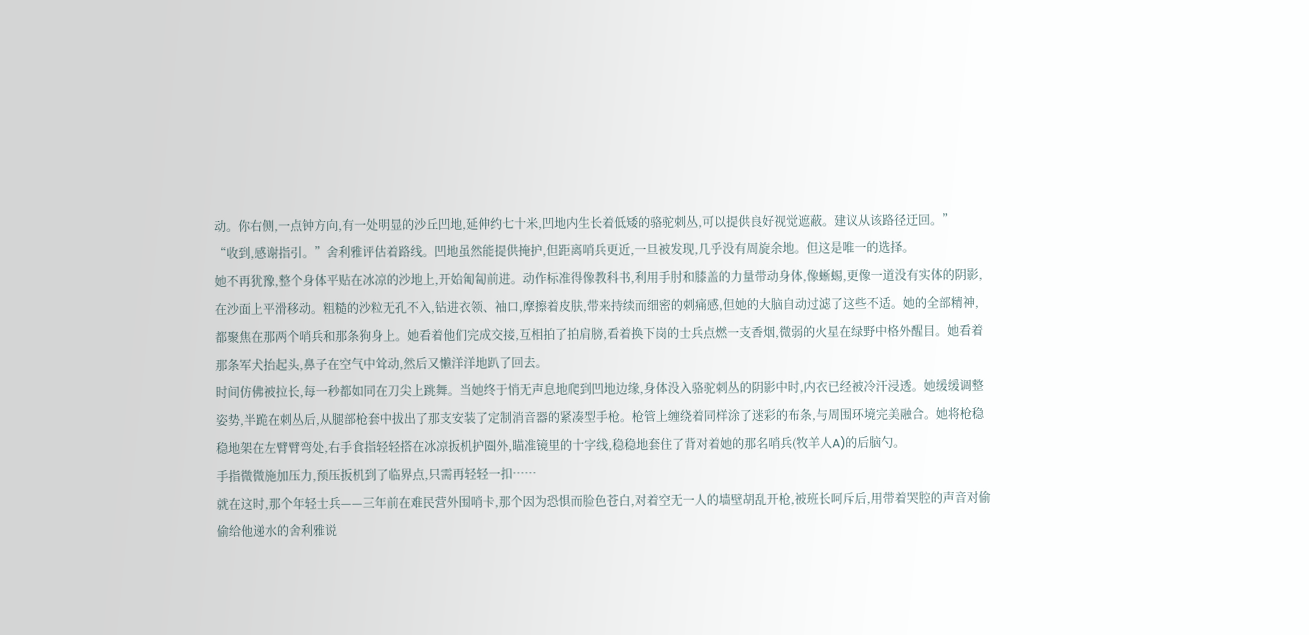动。你右侧,一点钟方向,有一处明显的沙丘凹地,延伸约七十米,凹地内生长着低矮的骆驼刺丛,可以提供良好视觉遮蔽。建议从该路径迂回。”
“收到,感谢指引。”舍利雅评估着路线。凹地虽然能提供掩护,但距离哨兵更近,一旦被发现,几乎没有周旋余地。但这是唯一的选择。
她不再犹豫,整个身体平贴在冰凉的沙地上,开始匍匐前进。动作标准得像教科书,利用手肘和膝盖的力量带动身体,像蜥蜴,更像一道没有实体的阴影,在沙面上平滑移动。粗糙的沙粒无孔不入,钻进衣领、袖口,摩擦着皮肤,带来持续而细密的刺痛感,但她的大脑自动过滤了这些不适。她的全部精神,都聚焦在那两个哨兵和那条狗身上。她看着他们完成交接,互相拍了拍肩膀,看着换下岗的士兵点燃一支香烟,微弱的火星在绿野中格外醒目。她看着那条军犬抬起头,鼻子在空气中耸动,然后又懒洋洋地趴了回去。
时间仿佛被拉长,每一秒都如同在刀尖上跳舞。当她终于悄无声息地爬到凹地边缘,身体没入骆驼刺丛的阴影中时,内衣已经被冷汗浸透。她缓缓调整姿势,半跪在刺丛后,从腿部枪套中拔出了那支安装了定制消音器的紧凑型手枪。枪管上缠绕着同样涂了迷彩的布条,与周围环境完美融合。她将枪稳稳地架在左臂臂弯处,右手食指轻轻搭在冰凉扳机护圈外,瞄准镜里的十字线,稳稳地套住了背对着她的那名哨兵(牧羊人A)的后脑勺。
手指微微施加压力,预压扳机到了临界点,只需再轻轻一扣……
就在这时,那个年轻士兵——三年前在难民营外围哨卡,那个因为恐惧而脸色苍白,对着空无一人的墙壁胡乱开枪,被班长呵斥后,用带着哭腔的声音对偷偷给他递水的舍利雅说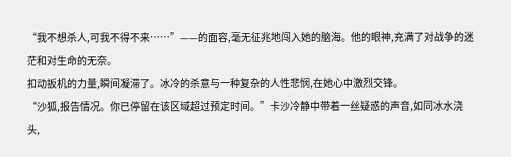“我不想杀人,可我不得不来……”——的面容,毫无征兆地闯入她的脑海。他的眼神,充满了对战争的迷茫和对生命的无奈。
扣动扳机的力量,瞬间凝滞了。冰冷的杀意与一种复杂的人性悲悯,在她心中激烈交锋。
“沙狐,报告情况。你已停留在该区域超过预定时间。”卡沙冷静中带着一丝疑惑的声音,如同冰水浇头,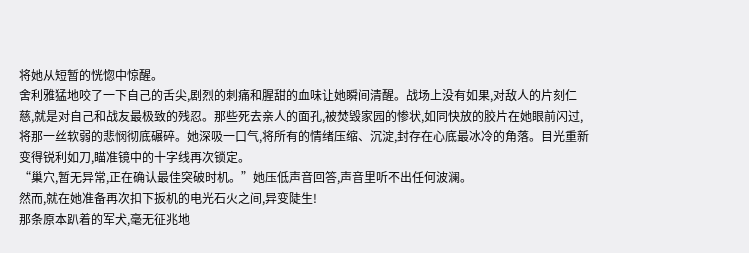将她从短暂的恍惚中惊醒。
舍利雅猛地咬了一下自己的舌尖,剧烈的刺痛和腥甜的血味让她瞬间清醒。战场上没有如果,对敌人的片刻仁慈,就是对自己和战友最极致的残忍。那些死去亲人的面孔,被焚毁家园的惨状,如同快放的胶片在她眼前闪过,将那一丝软弱的悲悯彻底碾碎。她深吸一口气,将所有的情绪压缩、沉淀,封存在心底最冰冷的角落。目光重新变得锐利如刀,瞄准镜中的十字线再次锁定。
“巢穴,暂无异常,正在确认最佳突破时机。”她压低声音回答,声音里听不出任何波澜。
然而,就在她准备再次扣下扳机的电光石火之间,异变陡生!
那条原本趴着的军犬,毫无征兆地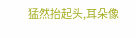猛然抬起头,耳朵像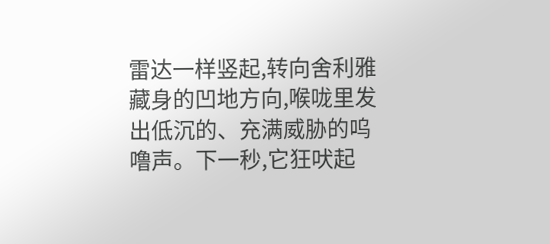雷达一样竖起,转向舍利雅藏身的凹地方向,喉咙里发出低沉的、充满威胁的呜噜声。下一秒,它狂吠起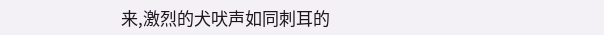来,激烈的犬吠声如同刺耳的